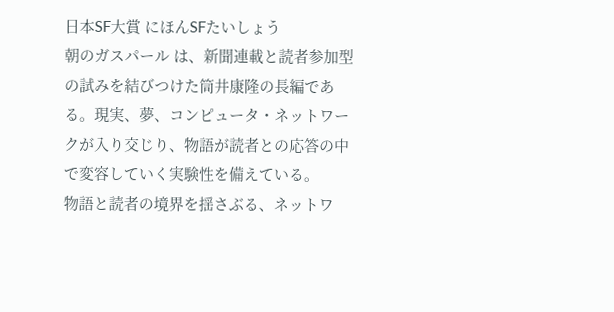日本SF大賞 にほんSFたいしょう
朝のガスパール は、新聞連載と読者参加型の試みを結びつけた筒井康隆の長編である。現実、夢、コンピュータ・ネットワークが入り交じり、物語が読者との応答の中で変容していく実験性を備えている。
物語と読者の境界を揺さぶる、ネットワ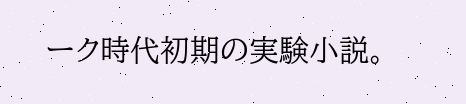ーク時代初期の実験小説。